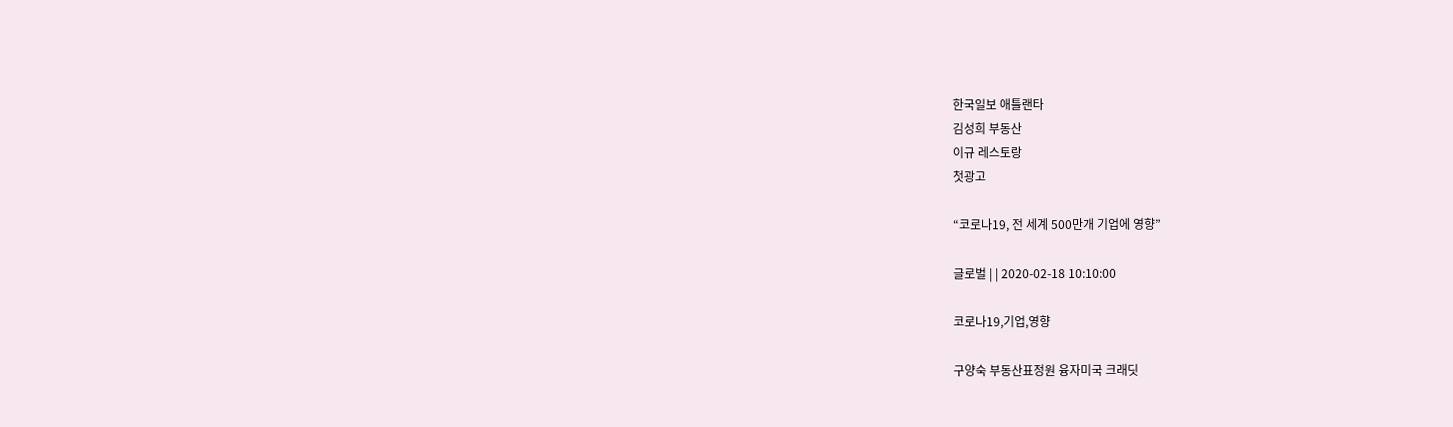한국일보 애틀랜타
김성희 부동산
이규 레스토랑
첫광고

“코로나19, 전 세계 500만개 기업에 영향”

글로벌 | | 2020-02-18 10:10:00

코로나19,기업,영향

구양숙 부동산표정원 융자미국 크래딧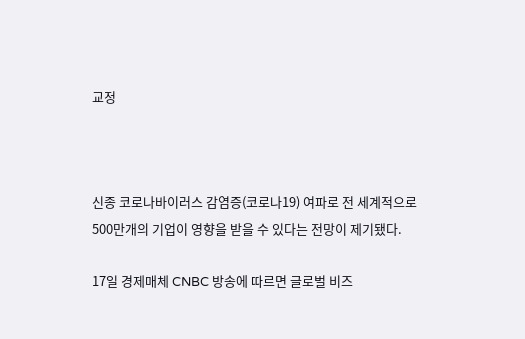교정



신종 코로나바이러스 감염증(코로나19) 여파로 전 세계적으로 500만개의 기업이 영향을 받을 수 있다는 전망이 제기됐다.

17일 경제매체 CNBC 방송에 따르면 글로벌 비즈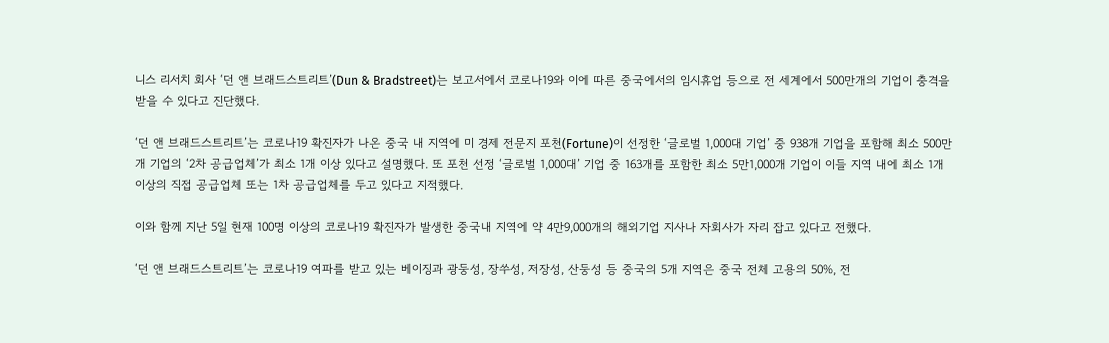니스 리서치 회사 ‘던 앤 브래드스트리트’(Dun & Bradstreet)는 보고서에서 코로나19와 이에 따른 중국에서의 임시휴업 등으로 전 세계에서 500만개의 기업이 충격을 받을 수 있다고 진단했다.

‘던 앤 브래드스트리트’는 코로나19 확진자가 나온 중국 내 지역에 미 경제 전문지 포천(Fortune)이 선정한 ‘글로벌 1,000대 기업’ 중 938개 기업을 포함해 최소 500만개 기업의 ‘2차 공급업체’가 최소 1개 이상 있다고 설명했다. 또 포천 선정 ‘글로벌 1,000대’ 기업 중 163개를 포함한 최소 5만1,000개 기업이 이들 지역 내에 최소 1개 이상의 직접 공급업체 또는 1차 공급업체를 두고 있다고 지적했다.

이와 함께 지난 5일 현재 100명 이상의 코로나19 확진자가 발생한 중국내 지역에 약 4만9,000개의 해외기업 지사나 자회사가 자리 잡고 있다고 전했다.

‘던 앤 브래드스트리트’는 코로나19 여파를 받고 있는 베이징과 광둥성, 장쑤성, 저장성, 산둥성 등 중국의 5개 지역은 중국 전체 고용의 50%, 전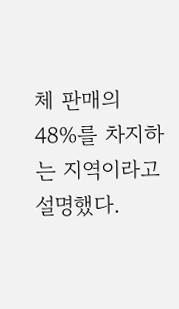체 판매의 48%를 차지하는 지역이라고 설명했다.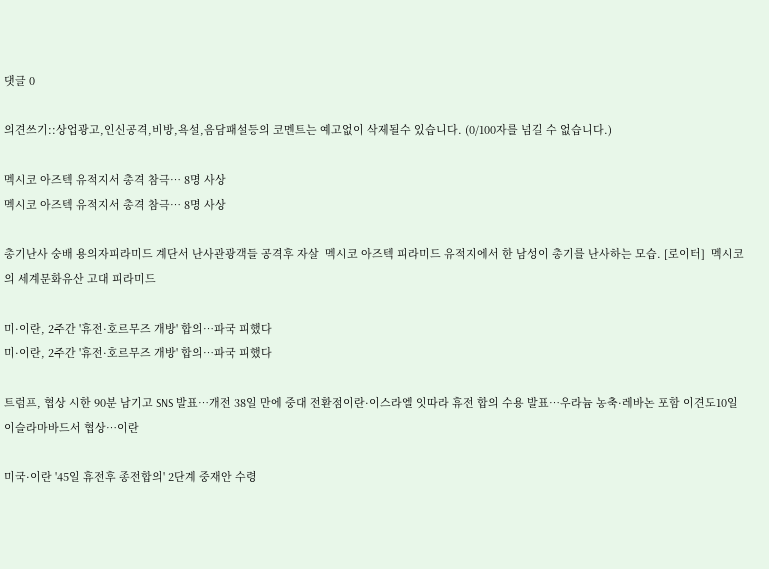댓글 0

의견쓰기::상업광고,인신공격,비방,욕설,음담패설등의 코멘트는 예고없이 삭제될수 있습니다. (0/100자를 넘길 수 없습니다.)

멕시코 아즈텍 유적지서 총격 참극… 8명 사상
멕시코 아즈텍 유적지서 총격 참극… 8명 사상

총기난사 숭배 용의자피라미드 계단서 난사관광객들 공격후 자살  멕시코 아즈텍 피라미드 유적지에서 한 남성이 총기를 난사하는 모습. [로이터]  멕시코의 세계문화유산 고대 피라미드

미·이란, 2주간 '휴전·호르무즈 개방' 합의…파국 피했다
미·이란, 2주간 '휴전·호르무즈 개방' 합의…파국 피했다

트럼프, 협상 시한 90분 남기고 SNS 발표…개전 38일 만에 중대 전환점이란·이스라엘 잇따라 휴전 합의 수용 발표…우라늄 농축·레바논 포함 이견도10일 이슬라마바드서 협상…이란

미국·이란 '45일 휴전후 종전합의' 2단계 중재안 수령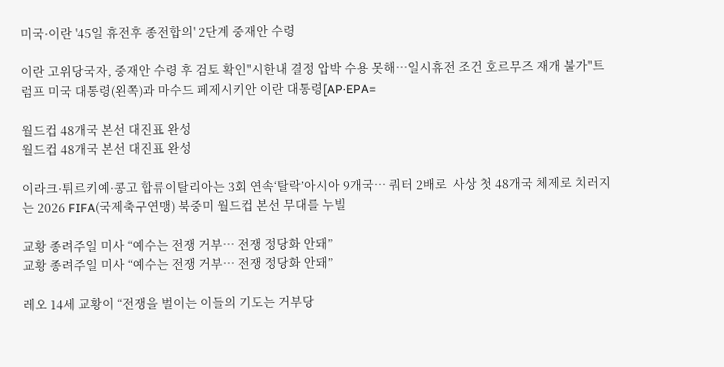미국·이란 '45일 휴전후 종전합의' 2단계 중재안 수령

이란 고위당국자, 중재안 수령 후 검토 확인"시한내 결정 압박 수용 못해…일시휴전 조건 호르무즈 재개 불가"트럼프 미국 대통령(왼쪽)과 마수드 페제시키안 이란 대통령[AP·EPA=

월드컵 48개국 본선 대진표 완성
월드컵 48개국 본선 대진표 완성

이라크·튀르키예·콩고 합류이탈리아는 3회 연속‘탈락’아시아 9개국… 쿼터 2배로  사상 첫 48개국 체제로 치러지는 2026 FIFA(국제축구연맹) 북중미 월드컵 본선 무대를 누빌

교황 종려주일 미사 “예수는 전쟁 거부… 전쟁 정당화 안돼”
교황 종려주일 미사 “예수는 전쟁 거부… 전쟁 정당화 안돼”

레오 14세 교황이 “전쟁을 벌이는 이들의 기도는 거부당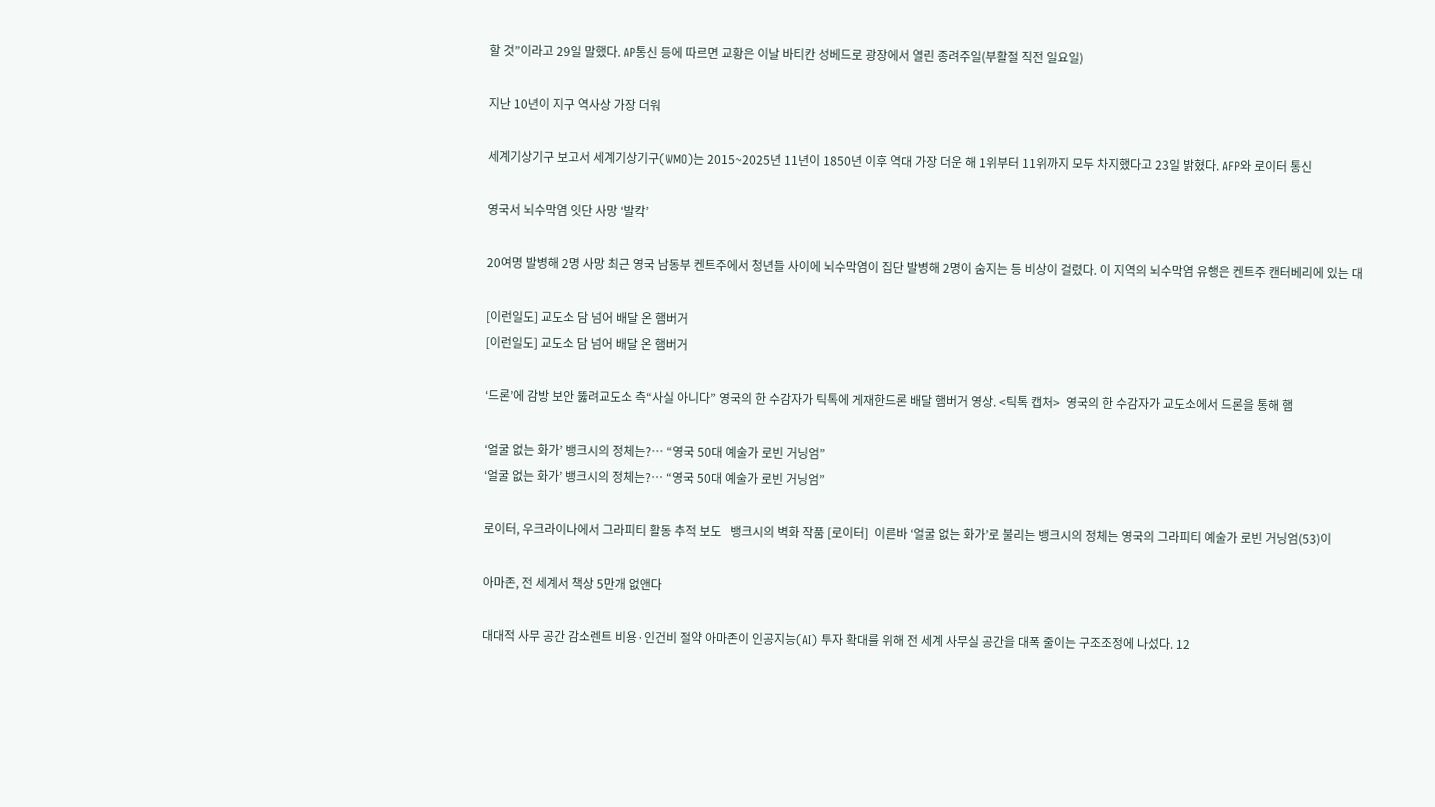할 것”이라고 29일 말했다. AP통신 등에 따르면 교황은 이날 바티칸 성베드로 광장에서 열린 종려주일(부활절 직전 일요일)

지난 10년이 지구 역사상 가장 더워

세계기상기구 보고서 세계기상기구(WMO)는 2015~2025년 11년이 1850년 이후 역대 가장 더운 해 1위부터 11위까지 모두 차지했다고 23일 밝혔다. AFP와 로이터 통신

영국서 뇌수막염 잇단 사망 ‘발칵’

20여명 발병해 2명 사망 최근 영국 남동부 켄트주에서 청년들 사이에 뇌수막염이 집단 발병해 2명이 숨지는 등 비상이 걸렸다. 이 지역의 뇌수막염 유행은 켄트주 캔터베리에 있는 대

[이런일도] 교도소 담 넘어 배달 온 햄버거
[이런일도] 교도소 담 넘어 배달 온 햄버거

‘드론’에 감방 보안 뚫려교도소 측“사실 아니다” 영국의 한 수감자가 틱톡에 게재한드론 배달 햄버거 영상. <틱톡 캡처>  영국의 한 수감자가 교도소에서 드론을 통해 햄

‘얼굴 없는 화가’ 뱅크시의 정체는?… “영국 50대 예술가 로빈 거닝엄”
‘얼굴 없는 화가’ 뱅크시의 정체는?… “영국 50대 예술가 로빈 거닝엄”

로이터, 우크라이나에서 그라피티 활동 추적 보도   뱅크시의 벽화 작품 [로이터]  이른바 ‘얼굴 없는 화가’로 불리는 뱅크시의 정체는 영국의 그라피티 예술가 로빈 거닝엄(53)이

아마존, 전 세계서 책상 5만개 없앤다

대대적 사무 공간 감소렌트 비용·인건비 절약 아마존이 인공지능(AI) 투자 확대를 위해 전 세계 사무실 공간을 대폭 줄이는 구조조정에 나섰다. 12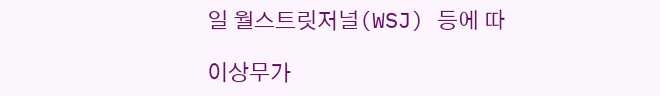일 월스트릿저널(WSJ) 등에 따

이상무가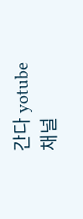간다 yotube 채널